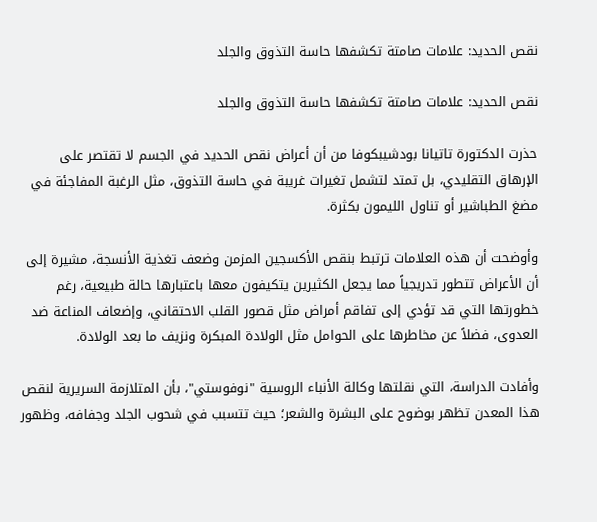نقص الحديد: علامات صامتة تكشفها حاسة التذوق والجلد

نقص الحديد: علامات صامتة تكشفها حاسة التذوق والجلد

حذرت الدكتورة تاتيانا بودشيبكوفا من أن أعراض نقص الحديد في الجسم لا تقتصر على الإرهاق التقليدي، بل تمتد لتشمل تغيرات غريبة في حاسة التذوق، مثل الرغبة المفاجئة في مضغ الطباشير أو تناول الليمون بكثرة.

وأوضحت أن هذه العلامات ترتبط بنقص الأكسجين المزمن وضعف تغذية الأنسجة، مشيرة إلى أن الأعراض تتطور تدريجياً مما يجعل الكثيرين يتكيفون معها باعتبارها حالة طبيعية، رغم خطورتها التي قد تؤدي إلى تفاقم أمراض مثل قصور القلب الاحتقاني، وإضعاف المناعة ضد العدوى، فضلاً عن مخاطرها على الحوامل مثل الولادة المبكرة ونزيف ما بعد الولادة.

وأفادت الدراسة، التي نقلتها وكالة الأنباء الروسية "نوفوستي"، بأن المتلازمة السريرية لنقص هذا المعدن تظهر بوضوح على البشرة والشعر؛ حيث تتسبب في شحوب الجلد وجفافه، وظهور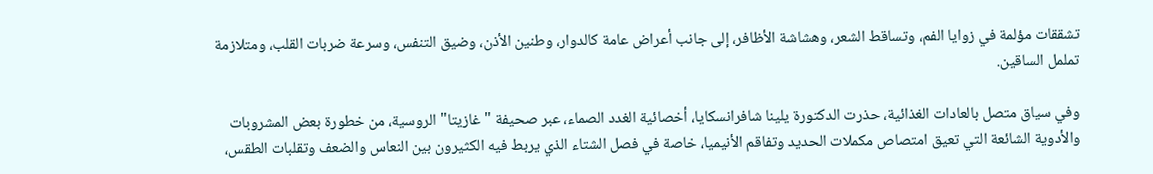تشققات مؤلمة في زوايا الفم، وتساقط الشعر، وهشاشة الأظافر، إلى جانب أعراض عامة كالدوار، وطنين الأذن، وضيق التنفس، وسرعة ضربات القلب، ومتلازمة تململ الساقين.

وفي سياق متصل بالعادات الغذائية، حذرت الدكتورة يلينا شافرانسكايا، أخصائية الغدد الصماء، عبر صحيفة "غازيتا" الروسية، من خطورة بعض المشروبات والأدوية الشائعة التي تعيق امتصاص مكملات الحديد وتفاقم الأنيميا، خاصة في فصل الشتاء الذي يربط فيه الكثيرون بين النعاس والضعف وتقلبات الطقس،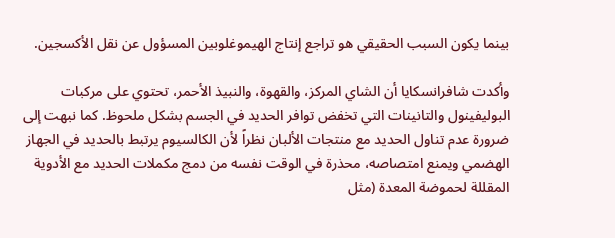بينما يكون السبب الحقيقي هو تراجع إنتاج الهيموغلوبين المسؤول عن نقل الأكسجين.

وأكدت شافرانسكايا أن الشاي المركز، والقهوة، والنبيذ الأحمر، تحتوي على مركبات البوليفينول والتانينات التي تخفض توافر الحديد في الجسم بشكل ملحوظ. كما نبهت إلى ضرورة عدم تناول الحديد مع منتجات الألبان نظراً لأن الكالسيوم يرتبط بالحديد في الجهاز الهضمي ويمنع امتصاصه، محذرة في الوقت نفسه من دمج مكملات الحديد مع الأدوية المقللة لحموضة المعدة (مثل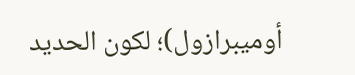أوميبرازول)؛ لكون الحديد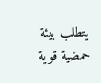يتطلب بيئة حمضية قوية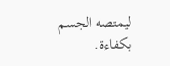ليمتصه الجسم بكفاءة.